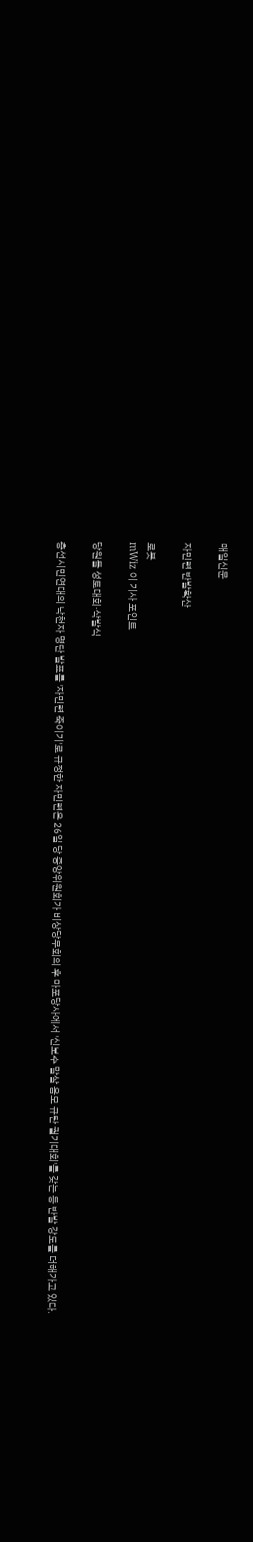매일신문

자민련 반발확산

로봇
mWiz 이 기사 포인트

당원들 성토대회·삭발식

총선시민연대의 낙천자 명단 발표를 '자민련 죽이기'로 규정한 자민련은 26일 당 중앙위원회가 비상당무회의 후 마포당사에서 '신보수 말살 음모 규탄 궐기대회'를 갖는 등 반발 강도를 더해가고 있다.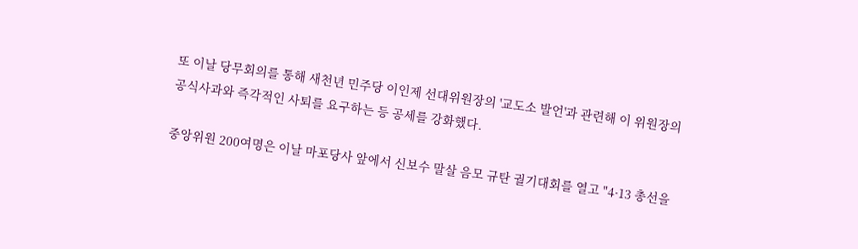또 이날 당무회의를 통해 새천년 민주당 이인제 선대위원장의 '교도소 발언'과 관련해 이 위원장의 공식사과와 즉각적인 사퇴를 요구하는 등 공세를 강화했다.

중앙위원 200여명은 이날 마포당사 앞에서 신보수 말살 음모 규탄 궐기대회를 열고 "4·13 총선을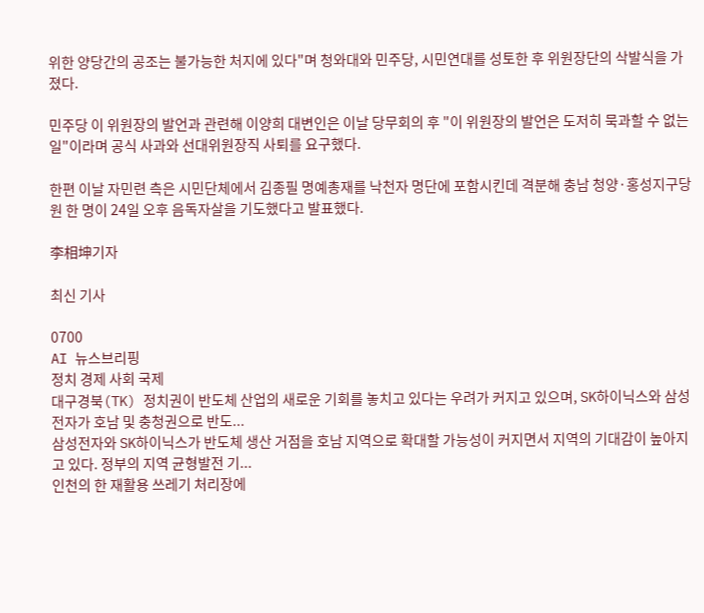위한 양당간의 공조는 불가능한 처지에 있다"며 청와대와 민주당, 시민연대를 성토한 후 위원장단의 삭발식을 가졌다.

민주당 이 위원장의 발언과 관련해 이양희 대변인은 이날 당무회의 후 "이 위원장의 발언은 도저히 묵과할 수 없는 일"이라며 공식 사과와 선대위원장직 사퇴를 요구했다.

한편 이날 자민련 측은 시민단체에서 김종필 명예총재를 낙천자 명단에 포함시킨데 격분해 충남 청양·홍성지구당원 한 명이 24일 오후 음독자살을 기도했다고 발표했다.

李相坤기자

최신 기사

0700
AI 뉴스브리핑
정치 경제 사회 국제
대구경북(TK) 정치권이 반도체 산업의 새로운 기회를 놓치고 있다는 우려가 커지고 있으며, SK하이닉스와 삼성전자가 호남 및 충청권으로 반도...
삼성전자와 SK하이닉스가 반도체 생산 거점을 호남 지역으로 확대할 가능성이 커지면서 지역의 기대감이 높아지고 있다. 정부의 지역 균형발전 기...
인천의 한 재활용 쓰레기 처리장에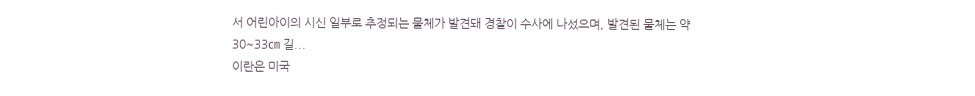서 어린아이의 시신 일부로 추정되는 물체가 발견돼 경찰이 수사에 나섰으며, 발견된 물체는 약 30~33㎝ 길...
이란은 미국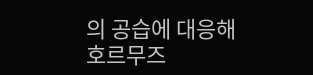의 공습에 대응해 호르무즈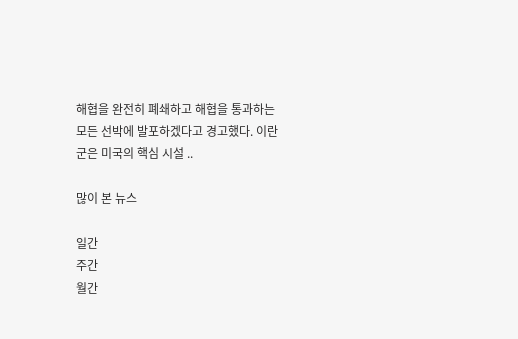해협을 완전히 폐쇄하고 해협을 통과하는 모든 선박에 발포하겠다고 경고했다. 이란군은 미국의 핵심 시설 ..

많이 본 뉴스

일간
주간
월간